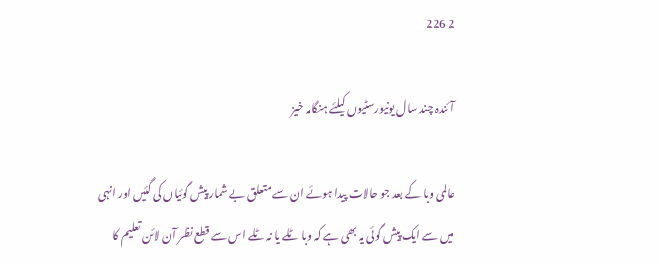2 226

آئندہ چند سال یونیورسٹیوں کیلئے ہنگامہ خیز

عالمی وبا کے بعد جو حالات پیدا ہوئے ان سے متعلق بے شمار پیش گوئیاں کی گئیں اور انہی میں سے ایک پیش گوئی یہ بھی ہے کہ وبا ٹلے یا نہ ٹلے اس سے قطع نظر آن لائن تعلیم کا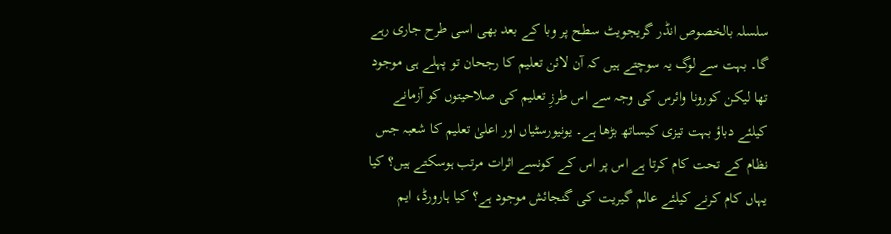سلسلہ بالخصوص انڈر گریجویٹ سطح پر وبا کے بعد بھی اسی طرح جاری رہے گا۔ بہت سے لوگ یہ سوچتے ہیں کہ آن لائن تعلیم کا رجحان تو پہلے ہی موجود تھا لیکن کورونا وائرس کی وجہ سے اس طرزِ تعلیم کی صلاحیتوں کو آزمانے کیلئے دباؤ بہت تیزی کیساتھ بڑھا ہے۔ یونیورسٹیاں اور اعلیٰ تعلیم کا شعبہ جس نظام کے تحت کام کرتا ہے اس پر اس کے کونسے اثرات مرتب ہوسکتے ہیں؟ کیا یہاں کام کرنے کیلئے عالم گیریت کی گنجائش موجود ہے؟ کیا ہارورڈ، ایم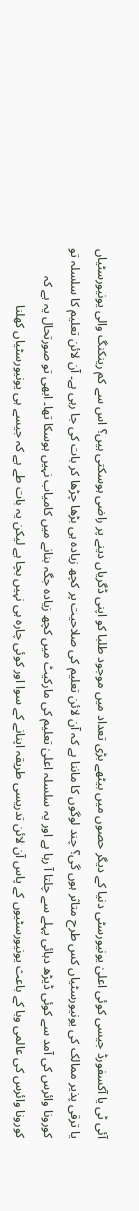آئی ٹی یا آکسفورڈ جیسی کوئی اعلیٰ یونیورسٹی دنیا کے دیگر حصوں میں بیٹھے بڑی تعداد میں موجود طلبا کو اپنی ڈگریاں دینے پر راضی ہوسکتی ہیں؟ اس سے کم رینکنگ والی یونیورسٹیاں یا ترقی پذیر ممالک کی یونیورسٹیاں کس طرح متاثر ہوں گی؟ چند لوگوں کا ماننا ہے کہ آن لائن تعلیم کی صلاحیت پر کچھ زیادہ ہی بڑھا چڑھا کر بات کی جا رہی ہے۔ آن لائن تعلیم کا سلسلہ تو کورونا وائرس کی آمد سے کوئی ڈیڑھ دہائی پہلے سے چلتا آ رہا ہے اور یہ سلسلہ اعلیٰ تعلیم کی مارکیٹ میں کچھ زیادہ جگہ بنانے میں کامیاب نہیں ہوسکا تھا۔ ابھی تو صورتحال یہ ہے کہ کورونا وائرس کی عالمی وبا کے باعث یونیورسٹیوں کے پاس آن لائن تدریسی طریقہ اپنانے کے سوا اور کوئی چارہ ہی نہیں بچا ہے لیکن یہ بات طے ہے کہ جیسے ہی یونیورسٹیاں کھلنا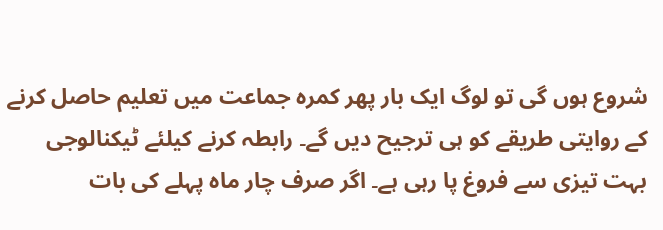شروع ہوں گی تو لوگ ایک بار پھر کمرہ جماعت میں تعلیم حاصل کرنے کے روایتی طریقے کو ہی ترجیح دیں گے۔ رابطہ کرنے کیلئے ٹیکنالوجی بہت تیزی سے فروغ پا رہی ہے۔ اگر صرف چار ماہ پہلے کی بات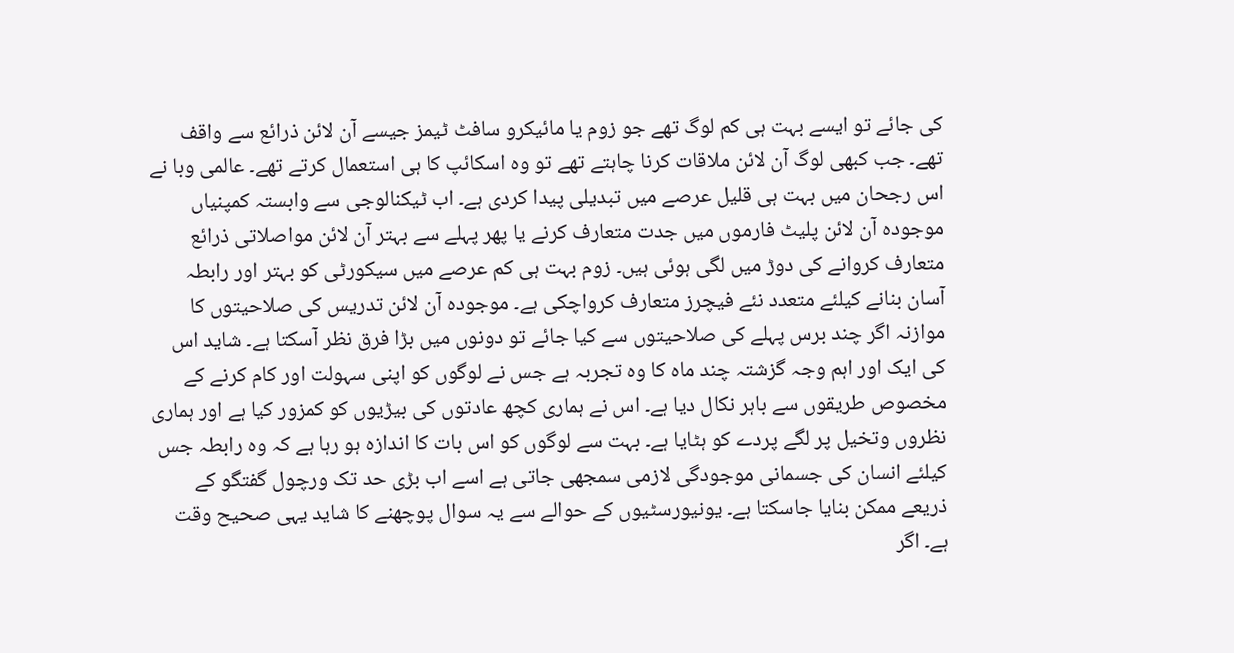کی جائے تو ایسے بہت ہی کم لوگ تھے جو زوم یا مائیکرو سافٹ ٹیمز جیسے آن لائن ذرائع سے واقف تھے۔ جب کبھی لوگ آن لائن ملاقات کرنا چاہتے تھے تو وہ اسکائپ کا ہی استعمال کرتے تھے۔ عالمی وبا نے اس رجحان میں بہت ہی قلیل عرصے میں تبدیلی پیدا کردی ہے۔ اب ٹیکنالوجی سے وابستہ کمپنیاں موجودہ آن لائن پلیٹ فارموں میں جدت متعارف کرنے یا پھر پہلے سے بہتر آن لائن مواصلاتی ذرائع متعارف کروانے کی دوڑ میں لگی ہوئی ہیں۔ زوم بہت ہی کم عرصے میں سیکورٹی کو بہتر اور رابطہ آسان بنانے کیلئے متعدد نئے فیچرز متعارف کرواچکی ہے۔ موجودہ آن لائن تدریس کی صلاحیتوں کا موازنہ اگر چند برس پہلے کی صلاحیتوں سے کیا جائے تو دونوں میں بڑا فرق نظر آسکتا ہے۔ شاید اس کی ایک اور اہم وجہ گزشتہ چند ماہ کا وہ تجربہ ہے جس نے لوگوں کو اپنی سہولت اور کام کرنے کے مخصوص طریقوں سے باہر نکال دیا ہے۔ اس نے ہماری کچھ عادتوں کی بیڑیوں کو کمزور کیا ہے اور ہماری نظروں وتخیل پر لگے پردے کو ہٹایا ہے۔ بہت سے لوگوں کو اس بات کا اندازہ ہو رہا ہے کہ وہ رابطہ جس کیلئے انسان کی جسمانی موجودگی لازمی سمجھی جاتی ہے اسے اب بڑی حد تک ورچول گفتگو کے ذریعے ممکن بنایا جاسکتا ہے۔ یونیورسٹیوں کے حوالے سے یہ سوال پوچھنے کا شاید یہی صحیح وقت ہے۔ اگر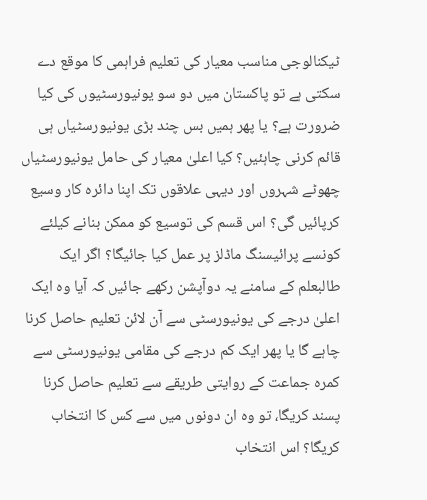ٹیکنالوجی مناسب معیار کی تعلیم فراہمی کا موقع دے سکتی ہے تو پاکستان میں دو سو یونیورسٹیوں کی کیا ضرورت ہے؟ یا پھر ہمیں بس چند بڑی یونیورسٹیاں ہی قائم کرنی چاہئیں؟ کیا اعلیٰ معیار کی حامل یونیورسٹیاں چھوٹے شہروں اور دیہی علاقوں تک اپنا دائرہ کار وسیع کرپائیں گی؟ اس قسم کی توسیع کو ممکن بنانے کیلئے کونسے پرائیسنگ ماڈلز پر عمل کیا جائیگا؟ اگر ایک طالبعلم کے سامنے یہ دوآپشن رکھے جائیں کہ آیا وہ ایک اعلیٰ درجے کی یونیورسٹی سے آن لائن تعلیم حاصل کرنا چاہے گا یا پھر ایک کم درجے کی مقامی یونیورسٹی سے کمرہ جماعت کے روایتی طریقے سے تعلیم حاصل کرنا پسند کریگا، تو وہ ان دونوں میں سے کس کا انتخاب کریگا؟ اس انتخاب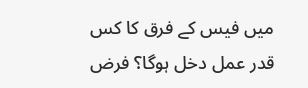میں فیس کے فرق کا کس قدر عمل دخل ہوگا؟ فرض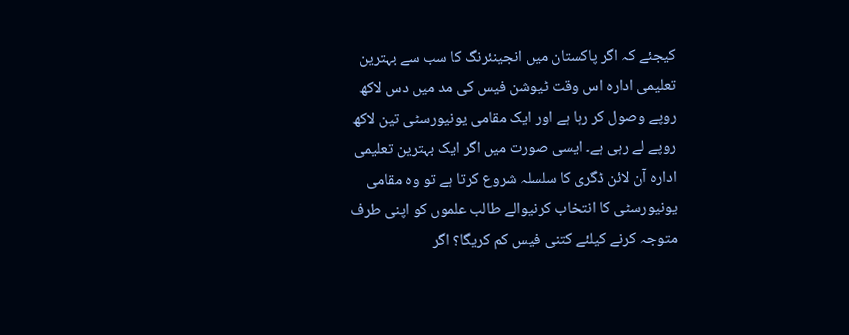کیجئے کہ اگر پاکستان میں انجینئرنگ کا سب سے بہترین تعلیمی ادارہ اس وقت ٹیوشن فیس کی مد میں دس لاکھ روپے وصول کر رہا ہے اور ایک مقامی یونیورسٹی تین لاکھ روپے لے رہی ہے۔ ایسی صورت میں اگر ایک بہترین تعلیمی ادارہ آن لائن ڈگری کا سلسلہ شروع کرتا ہے تو وہ مقامی یونیورسٹی کا انتخاب کرنیوالے طالب علموں کو اپنی طرف متوجہ کرنے کیلئے کتنی فیس کم کریگا؟ اگر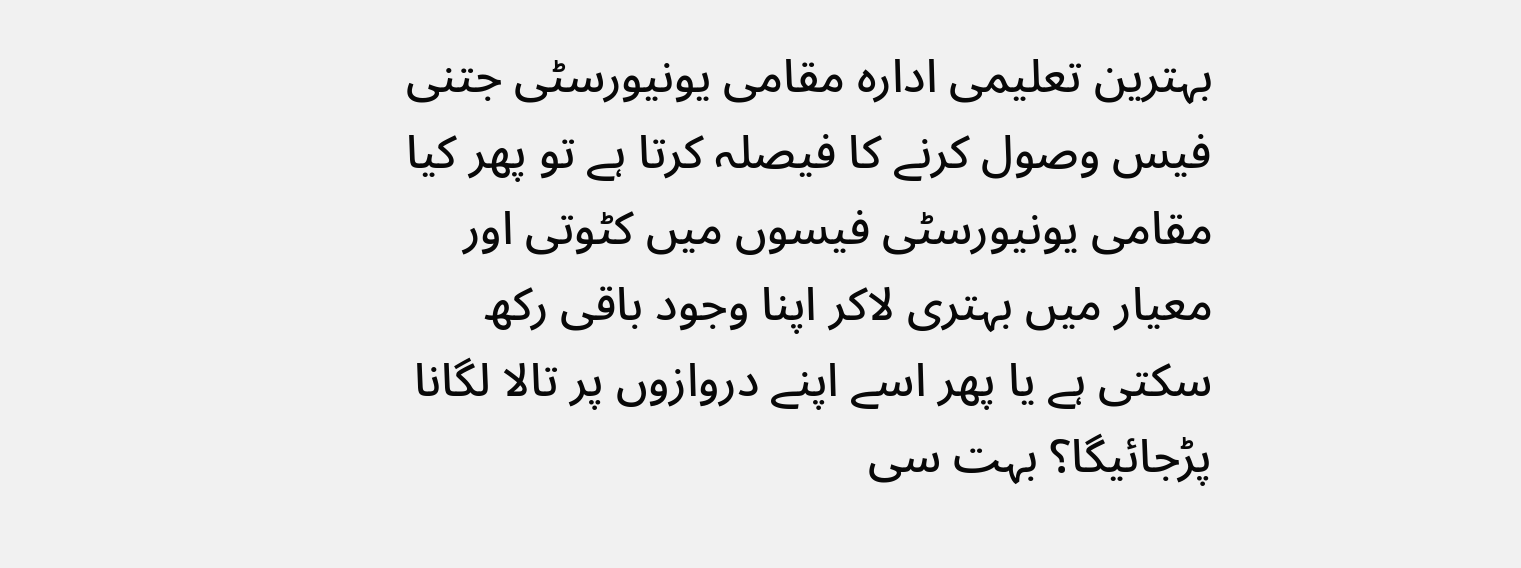بہترین تعلیمی ادارہ مقامی یونیورسٹی جتنی فیس وصول کرنے کا فیصلہ کرتا ہے تو پھر کیا مقامی یونیورسٹی فیسوں میں کٹوتی اور معیار میں بہتری لاکر اپنا وجود باقی رکھ سکتی ہے یا پھر اسے اپنے دروازوں پر تالا لگانا پڑجائیگا؟ بہت سی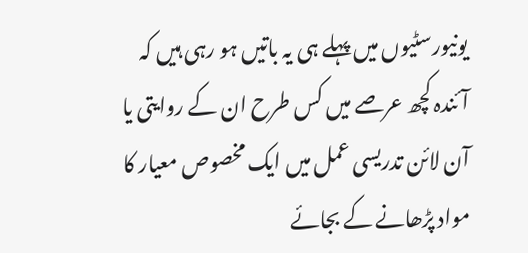یونیورسٹیوں میں پہلے ہی یہ باتیں ہو رہی ہیں کہ آئندہ کچھ عرصے میں کس طرح ان کے روایتی یا آن لائن تدریسی عمل میں ایک مخصوص معیار کا مواد پڑھانے کے بجائے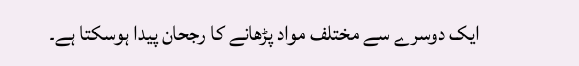ایک دوسرے سے مختلف مواد پڑھانے کا رجحان پیدا ہوسکتا ہے۔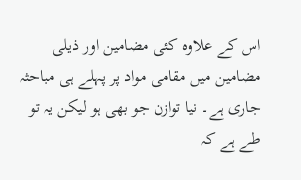اس کے علاوہ کئی مضامین اور ذیلی مضامین میں مقامی مواد پر پہلے ہی مباحثہ جاری ہے۔ نیا توازن جو بھی ہو لیکن یہ تو طے ہے کہ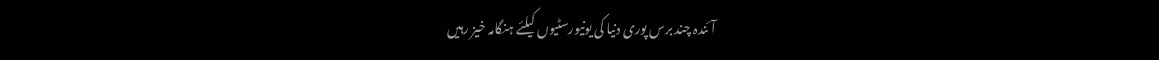آئندہ چند برس پوری دنیا کی یونیورسٹیوں کیلئے ہنگامہ خیز رہیں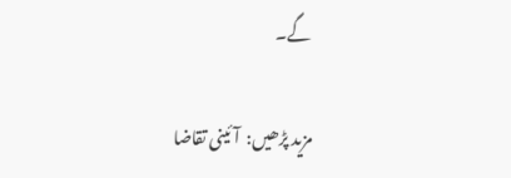گے۔

مزید پڑھیں:  آئینی تقاضا